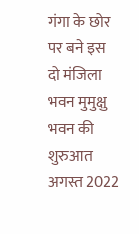गंगा के छोर पर बने इस दो मंजिला भवन मुमुक्षु भवन की शुरुआत अगस्त 2022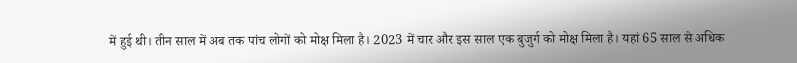में हुई थी। तीन साल में अब तक पांच लोगों को मोक्ष मिला है। 2023 में चार और इस साल एक बुजुर्ग को मोक्ष मिला है। यहां 65 साल से अधिक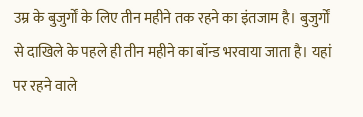उम्र के बुजुर्गों के लिए तीन महीने तक रहने का इंतजाम है। बुजुर्गों से दाखिले के पहले ही तीन महीने का बॉन्ड भरवाया जाता है। यहां पर रहने वाले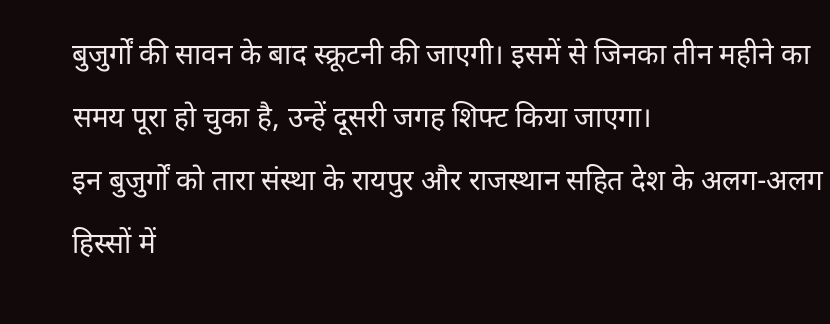बुजुर्गों की सावन के बाद स्क्रूटनी की जाएगी। इसमें से जिनका तीन महीने का समय पूरा हो चुका है, उन्हें दूसरी जगह शिफ्ट किया जाएगा।
इन बुजुर्गों को तारा संस्था के रायपुर और राजस्थान सहित देश के अलग-अलग हिस्सों में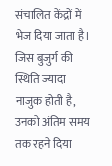संचालित केंद्रों में भेज दिया जाता है। जिस बुजुर्ग की स्थिति ज्यादा नाजुक होती है, उनको अंतिम समय तक रहने दिया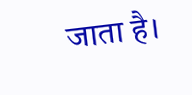जाता है।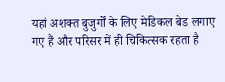यहां अशक्त बुजुर्गों के लिए मेडिकल बेड लगाए गए हैं और परिसर में ही चिकित्सक रहता है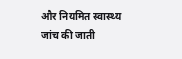और नियमित स्वास्थ्य जांच की जाती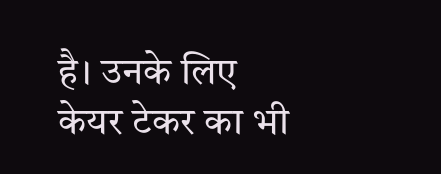है। उनके लिए केयर टेकर का भी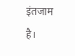इंतजाम है।